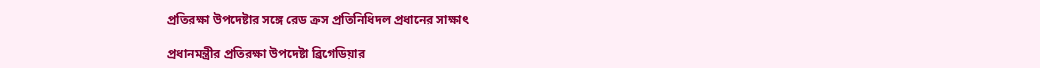প্রতিরক্ষা উপদেষ্টার সঙ্গে রেড ক্রস প্রতিনিধিদল প্রধানের সাক্ষাৎ

প্রধানমন্ত্রীর প্রতিরক্ষা উপদেষ্টা ব্রিগেডিয়ার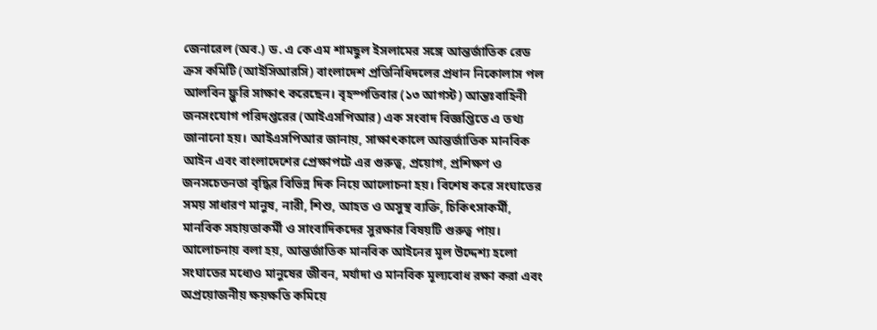জেনারেল (অব.) ড. এ কে এম শামছুল ইসলামের সঙ্গে আন্তর্জাতিক রেড ক্রস কমিটি (আইসিআরসি) বাংলাদেশ প্রতিনিধিদলের প্রধান নিকোলাস পল আলবিন ফ্লুরি সাক্ষাৎ করেছেন। বৃহস্পতিবার (১৩ আগস্ট) আন্তঃবাহিনী জনসংযোগ পরিদপ্তরের (আইএসপিআর) এক সংবাদ বিজ্ঞপ্তিতে এ তথ্য জানানো হয়। আইএসপিআর জানায়, সাক্ষাৎকালে আন্তর্জাতিক মানবিক আইন এবং বাংলাদেশের প্রেক্ষাপটে এর গুরুত্ব, প্রয়োগ, প্রশিক্ষণ ও জনসচেতনতা বৃদ্ধির বিভিন্ন দিক নিয়ে আলোচনা হয়। বিশেষ করে সংঘাতের সময় সাধারণ মানুষ, নারী, শিশু, আহত ও অসুস্থ ব্যক্তি, চিকিৎসাকর্মী, মানবিক সহায়তাকর্মী ও সাংবাদিকদের সুরক্ষার বিষয়টি গুরুত্ব পায়। আলোচনায় বলা হয়, আন্তর্জাতিক মানবিক আইনের মূল উদ্দেশ্য হলো সংঘাতের মধ্যেও মানুষের জীবন, মর্যাদা ও মানবিক মূল্যবোধ রক্ষা করা এবং অপ্রয়োজনীয় ক্ষয়ক্ষতি কমিয়ে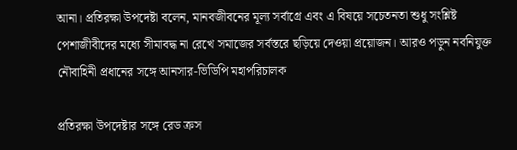আনা। প্রতিরক্ষা উপদেষ্টা বলেন, মানবজীবনের মূল্য সর্বাগ্রে এবং এ বিষয়ে সচেতনতা শুধু সংশ্লিষ্ট পেশাজীবীদের মধ্যে সীমাবদ্ধ না রেখে সমাজের সর্বস্তরে ছড়িয়ে দেওয়া প্রয়োজন। আরও পড়ুন নবনিযুক্ত নৌবাহিনী প্রধানের সঙ্গে আনসার-ভিডিপি মহাপরিচালক

প্রতিরক্ষা উপদেষ্টার সঙ্গে রেড ক্রস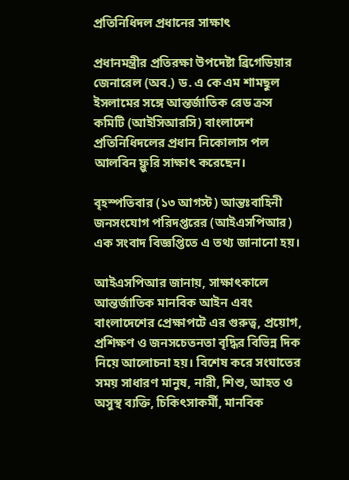প্রতিনিধিদল প্রধানের সাক্ষাৎ

প্রধানমন্ত্রীর প্রতিরক্ষা উপদেষ্টা ব্রিগেডিয়ার জেনারেল (অব.) ড. এ কে এম শামছুল ইসলামের সঙ্গে আন্তর্জাতিক রেড ক্রস কমিটি (আইসিআরসি) বাংলাদেশ প্রতিনিধিদলের প্রধান নিকোলাস পল আলবিন ফ্লুরি সাক্ষাৎ করেছেন।

বৃহস্পতিবার (১৩ আগস্ট) আন্তঃবাহিনী জনসংযোগ পরিদপ্তরের (আইএসপিআর) এক সংবাদ বিজ্ঞপ্তিতে এ তথ্য জানানো হয়।

আইএসপিআর জানায়, সাক্ষাৎকালে আন্তর্জাতিক মানবিক আইন এবং বাংলাদেশের প্রেক্ষাপটে এর গুরুত্ব, প্রয়োগ, প্রশিক্ষণ ও জনসচেতনতা বৃদ্ধির বিভিন্ন দিক নিয়ে আলোচনা হয়। বিশেষ করে সংঘাতের সময় সাধারণ মানুষ, নারী, শিশু, আহত ও অসুস্থ ব্যক্তি, চিকিৎসাকর্মী, মানবিক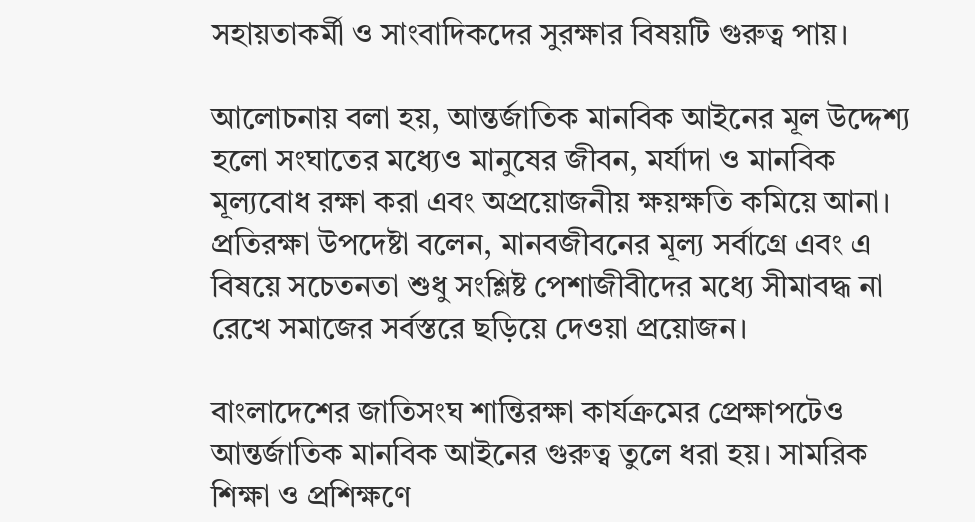সহায়তাকর্মী ও সাংবাদিকদের সুরক্ষার বিষয়টি গুরুত্ব পায়।

আলোচনায় বলা হয়, আন্তর্জাতিক মানবিক আইনের মূল উদ্দেশ্য হলো সংঘাতের মধ্যেও মানুষের জীবন, মর্যাদা ও মানবিক মূল্যবোধ রক্ষা করা এবং অপ্রয়োজনীয় ক্ষয়ক্ষতি কমিয়ে আনা।
প্রতিরক্ষা উপদেষ্টা বলেন, মানবজীবনের মূল্য সর্বাগ্রে এবং এ বিষয়ে সচেতনতা শুধু সংশ্লিষ্ট পেশাজীবীদের মধ্যে সীমাবদ্ধ না রেখে সমাজের সর্বস্তরে ছড়িয়ে দেওয়া প্রয়োজন।

বাংলাদেশের জাতিসংঘ শান্তিরক্ষা কার্যক্রমের প্রেক্ষাপটেও আন্তর্জাতিক মানবিক আইনের গুরুত্ব তুলে ধরা হয়। সামরিক শিক্ষা ও প্রশিক্ষণে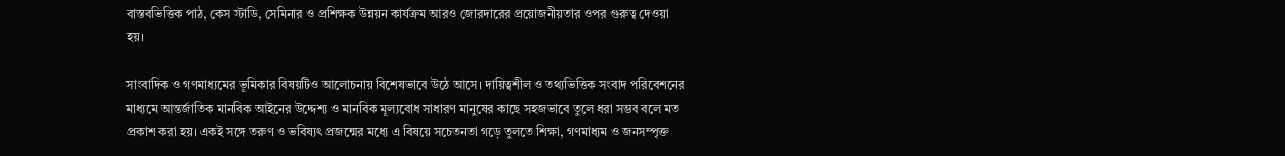বাস্তবভিত্তিক পাঠ, কেস স্টাডি, সেমিনার ও প্রশিক্ষক উন্নয়ন কার্যক্রম আরও জোরদারের প্রয়োজনীয়তার ওপর গুরুত্ব দেওয়া হয়।

সাংবাদিক ও গণমাধ্যমের ভূমিকার বিষয়টিও আলোচনায় বিশেষভাবে উঠে আসে। দায়িত্বশীল ও তথ্যভিত্তিক সংবাদ পরিবেশনের মাধ্যমে আন্তর্জাতিক মানবিক আইনের উদ্দেশ্য ও মানবিক মূল্যবোধ সাধারণ মানুষের কাছে সহজভাবে তুলে ধরা সম্ভব বলে মত প্রকাশ করা হয়। একই সঙ্গে তরুণ ও ভবিষ্যৎ প্রজন্মের মধ্যে এ বিষয়ে সচেতনতা গড়ে তুলতে শিক্ষা, গণমাধ্যম ও জনসম্পৃক্ত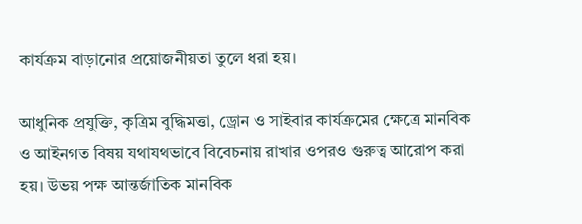কার্যক্রম বাড়ানোর প্রয়োজনীয়তা তুলে ধরা হয়।

আধুনিক প্রযুক্তি, কৃত্রিম বুদ্ধিমত্তা, ড্রোন ও সাইবার কার্যক্রমের ক্ষেত্রে মানবিক ও আইনগত বিষয় যথাযথভাবে বিবেচনায় রাখার ওপরও গুরুত্ব আরোপ করা হয়। উভয় পক্ষ আন্তর্জাতিক মানবিক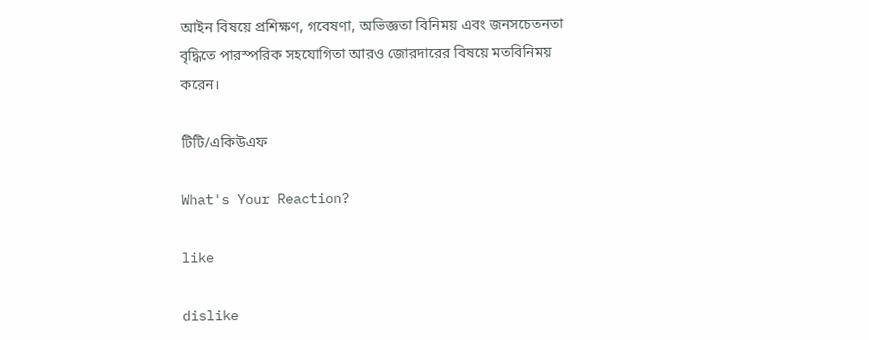আইন বিষয়ে প্রশিক্ষণ, গবেষণা, অভিজ্ঞতা বিনিময় এবং জনসচেতনতা বৃদ্ধিতে পারস্পরিক সহযোগিতা আরও জোরদারের বিষয়ে মতবিনিময় করেন।

টিটি/একিউএফ

What's Your Reaction?

like

dislike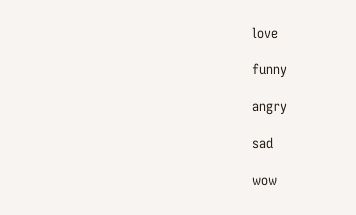love

funny

angry

sad

wow